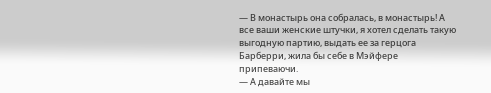— В монастырь она собралась, в монастырь! А все ваши женские штучки, я хотел сделать такую выгодную партию, выдать ее за герцога Барберри, жила бы себе в Мэйфере припеваючи.
— А давайте мы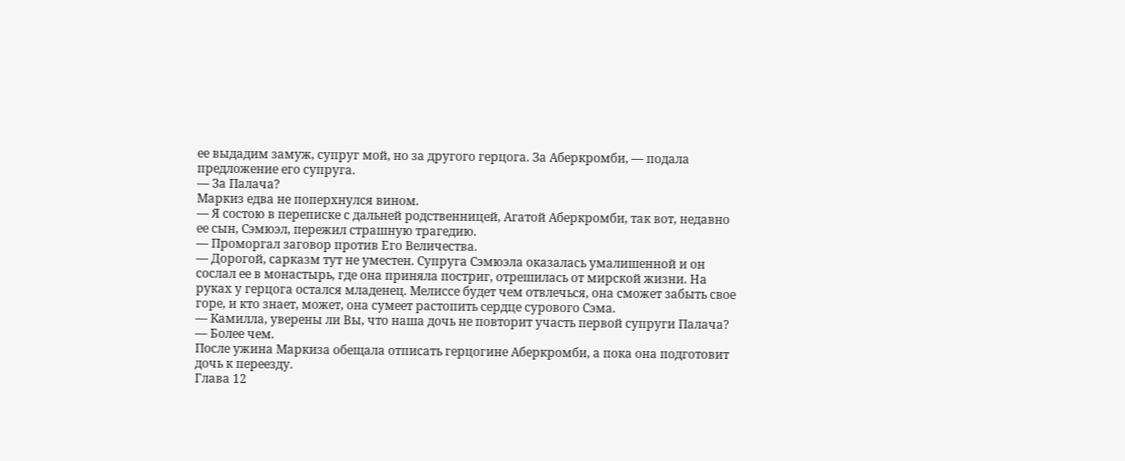ее выдадим замуж, супруг мой, но за другого герцога. За Аберкромби, — подала предложение его супруга.
— За Палача?
Маркиз едва не поперхнулся вином.
— Я состою в переписке с дальней родственницей, Агатой Аберкромби, так вот, недавно ее сын, Сэмюэл, пережил страшную трагедию.
— Проморгал заговор против Его Величества.
— Дорогой, сарказм тут не уместен. Супруга Сэмюэла оказалась умалишенной и он сослал ее в монастырь, где она приняла постриг, отрешилась от мирской жизни. На руках у герцога остался младенец. Мелиссе будет чем отвлечься, она сможет забыть свое горе, и кто знает, может, она сумеет растопить сердце сурового Сэма.
— Камилла, уверены ли Вы, что наша дочь не повторит участь первой супруги Палача?
— Более чем.
После ужина Маркиза обещала отписать герцогине Аберкромби, а пока она подготовит дочь к переезду.
Глава 12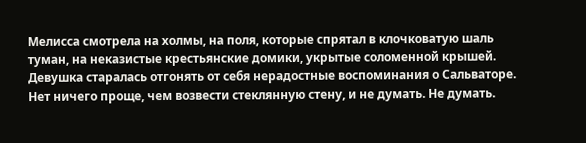Мелисса смотрела на холмы, на поля, которые спрятал в клочковатую шаль туман, на неказистые крестьянские домики, укрытые соломенной крышей. Девушка старалась отгонять от себя нерадостные воспоминания о Сальваторе. Нет ничего проще, чем возвести стеклянную стену, и не думать. Не думать.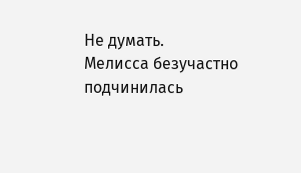Не думать.
Мелисса безучастно подчинилась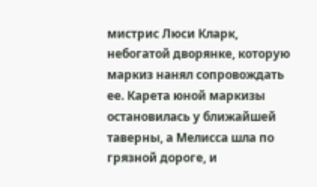мистрис Люси Кларк, небогатой дворянке, которую маркиз нанял сопровождать ее. Карета юной маркизы остановилась у ближайшей таверны, а Мелисса шла по грязной дороге, и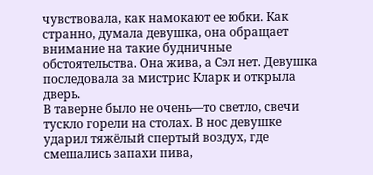чувствовала, как намокают ее юбки. Как странно, думала девушка, она обращает внимание на такие будничные обстоятельства. Она жива, а Сэл нет. Девушка последовала за мистрис Кларк и открыла дверь.
В таверне было не очень—то светло, свечи тускло горели на столах. В нос девушке ударил тяжёлый спертый воздух, где смешались запахи пива,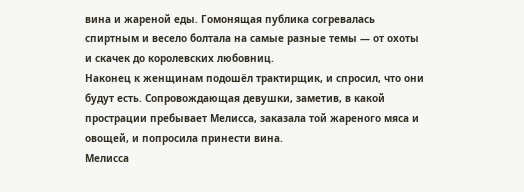вина и жареной еды. Гомонящая публика согревалась спиртным и весело болтала на самые разные темы — от охоты и скачек до королевских любовниц.
Наконец к женщинам подошёл трактирщик, и спросил, что они будут есть. Сопровождающая девушки, заметив, в какой прострации пребывает Мелисса, заказала той жареного мяса и овощей, и попросила принести вина.
Мелисса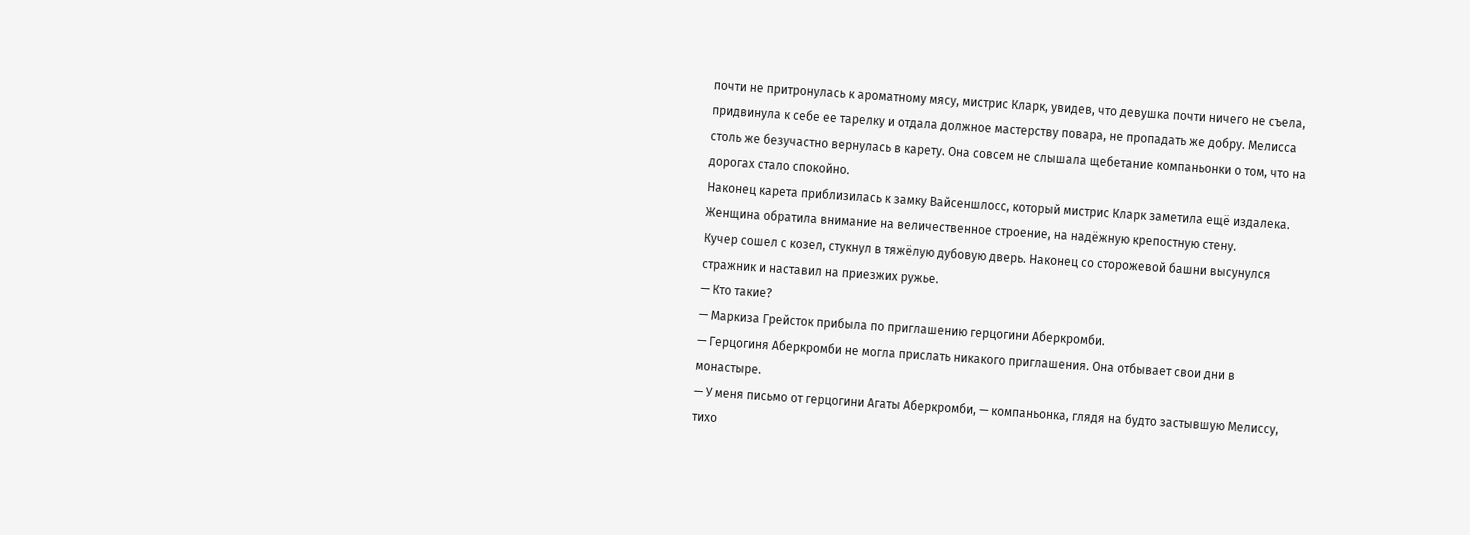почти не притронулась к ароматному мясу, мистрис Кларк, увидев, что девушка почти ничего не съела, придвинула к себе ее тарелку и отдала должное мастерству повара, не пропадать же добру. Мелисса столь же безучастно вернулась в карету. Она совсем не слышала щебетание компаньонки о том, что на дорогах стало спокойно.
Наконец карета приблизилась к замку Вайсеншлосс, который мистрис Кларк заметила ещё издалека. Женщина обратила внимание на величественное строение, на надёжную крепостную стену.
Кучер сошел с козел, стукнул в тяжёлую дубовую дверь. Наконец со сторожевой башни высунулся стражник и наставил на приезжих ружье.
— Кто такие?
— Маркиза Грейсток прибыла по приглашению герцогини Аберкромби.
— Герцогиня Аберкромби не могла прислать никакого приглашения. Она отбывает свои дни в монастыре.
— У меня письмо от герцогини Агаты Аберкромби, — компаньонка, глядя на будто застывшую Мелиссу, тихо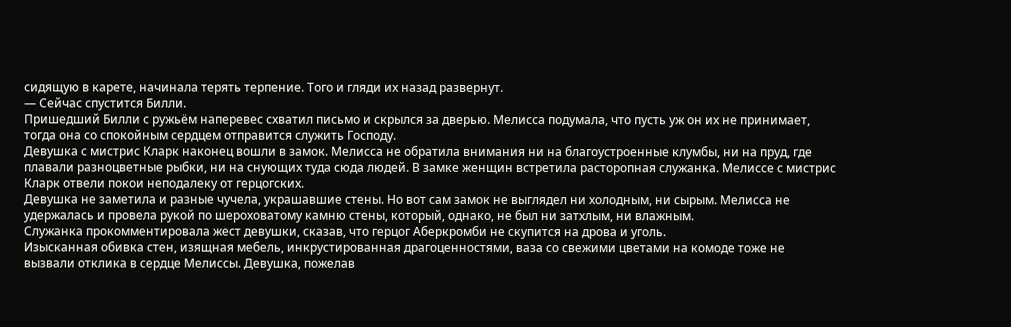сидящую в карете, начинала терять терпение. Того и гляди их назад развернут.
— Сейчас спустится Билли.
Пришедший Билли с ружьём наперевес схватил письмо и скрылся за дверью. Мелисса подумала, что пусть уж он их не принимает, тогда она со спокойным сердцем отправится служить Господу.
Девушка с мистрис Кларк наконец вошли в замок. Мелисса не обратила внимания ни на благоустроенные клумбы, ни на пруд, где плавали разноцветные рыбки, ни на снующих туда сюда людей. В замке женщин встретила расторопная служанка. Мелиссе с мистрис Кларк отвели покои неподалеку от герцогских.
Девушка не заметила и разные чучела, украшавшие стены. Но вот сам замок не выглядел ни холодным, ни сырым. Мелисса не удержалась и провела рукой по шероховатому камню стены, который, однако, не был ни затхлым, ни влажным.
Служанка прокомментировала жест девушки, сказав, что герцог Аберкромби не скупится на дрова и уголь.
Изысканная обивка стен, изящная мебель, инкрустированная драгоценностями, ваза со свежими цветами на комоде тоже не вызвали отклика в сердце Мелиссы. Девушка, пожелав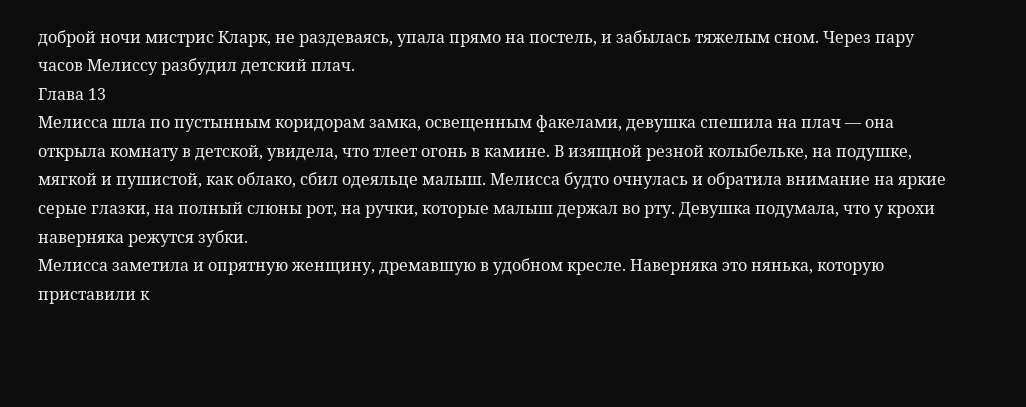доброй ночи мистрис Кларк, не раздеваясь, упала прямо на постель, и забылась тяжелым сном. Через пару часов Мелиссу разбудил детский плач.
Глава 13
Мелисса шла по пустынным коридорам замка, освещенным факелами, девушка cпешила на плач — она открыла комнату в детской, увидела, что тлеет огонь в камине. В изящной резной колыбельке, на подушке, мягкой и пушистой, как облако, сбил одеяльце малыш. Мелисса будто очнулась и обратила внимание на яркие серые глазки, на полный слюны рот, на ручки, которые малыш держал во рту. Девушка подумала, что у крохи наверняка режутся зубки.
Мелисса заметила и опрятную женщину, дремавшую в удобном кресле. Наверняка это нянька, которую приставили к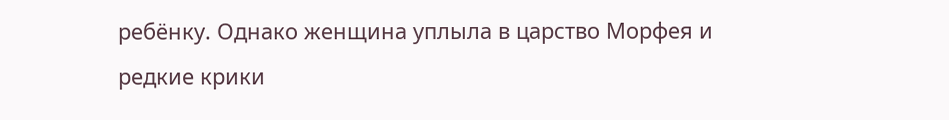ребёнку. Однако женщина уплыла в царство Морфея и редкие крики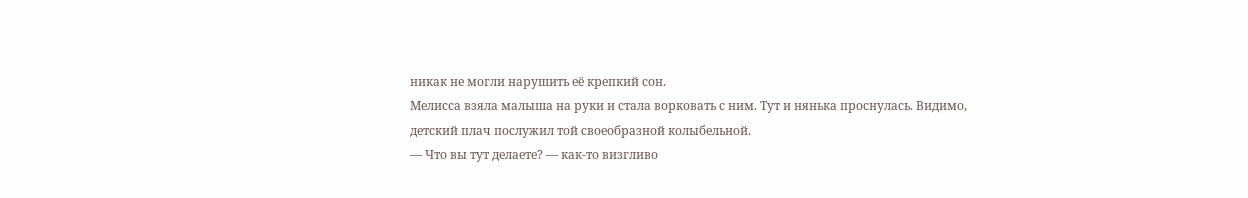никак не могли нарушить её крепкий сон.
Мелисса взяла малыша на руки и стала ворковать с ним. Тут и нянька проснулась. Видимо, детский плач послужил той своеобразной колыбельной.
— Что вы тут делаете? — как-то визгливо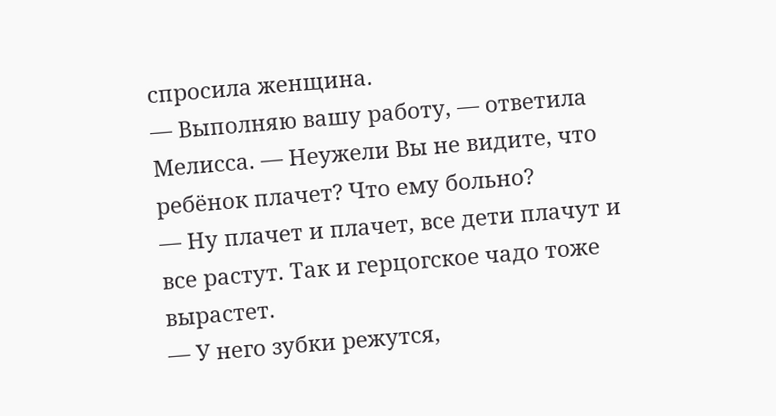спросила женщина.
— Выполняю вашу работу, — ответила Мелисса. — Неужели Вы не видите, что ребёнок плачет? Что ему больно?
— Ну плачет и плачет, все дети плачут и все растут. Так и герцогское чадо тоже вырастет.
— У него зубки режутся,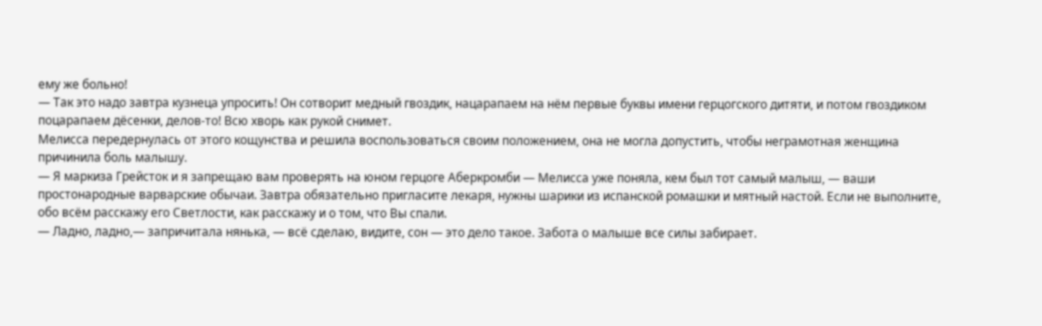ему же больно!
— Так это надо завтра кузнеца упросить! Он сотворит медный гвоздик, нацарапаем на нём первые буквы имени герцогского дитяти, и потом гвоздиком поцарапаем дёсенки, делов-то! Всю хворь как рукой снимет.
Мелисса передернулась от этого кощунства и решила воспользоваться своим положением, она не могла допустить, чтобы неграмотная женщина причинила боль малышу.
— Я маркиза Грейсток и я запрещаю вам проверять на юном герцоге Аберкромби — Мелисса уже поняла, кем был тот самый малыш, — ваши простонародные варварские обычаи. Завтра обязательно пригласите лекаря, нужны шарики из испанской ромашки и мятный настой. Если не выполните, обо всём расскажу его Светлости, как расскажу и о том, что Вы спали.
— Ладно, ладно,— запричитала нянька, — всё сделаю, видите, сон — это дело такое. Забота о малыше все силы забирает.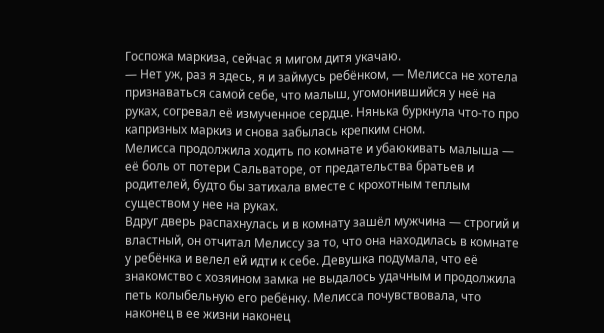Госпожа маркиза, сейчас я мигом дитя укачаю.
— Нет уж, раз я здесь, я и займусь ребёнком, — Мелисса не хотела признаваться самой себе, что малыш, угомонившийся у неё на руках, согревал её измученное сердце. Нянька буркнула что-то про капризных маркиз и снова забылась крепким сном.
Мелисса продолжила ходить по комнате и убаюкивать малыша — её боль от потери Сальваторе, от предательства братьев и родителей, будто бы затихала вместе с крохотным теплым существом у нее на руках.
Вдруг дверь распахнулась и в комнату зашёл мужчина — строгий и властный, он отчитал Мелиссу за то, что она находилась в комнате у ребёнка и велел ей идти к себе. Девушка подумала, что её знакомство с хозяином замка не выдалось удачным и продолжила петь колыбельную его ребёнку. Мелисса почувствовала, что наконец в ее жизни наконец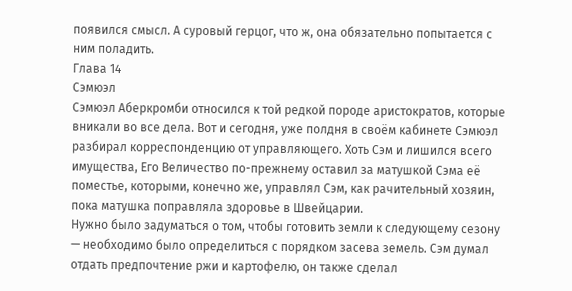появился смысл. А суровый герцог, что ж, она обязательно попытается с ним поладить.
Глава 14
Сэмюэл
Сэмюэл Аберкромби относился к той редкой породе аристократов, которые вникали во все дела. Вот и сегодня, уже полдня в своём кабинете Сэмюэл разбирал корреспонденцию от управляющего. Хоть Сэм и лишился всего имущества, Его Величество по-прежнему оставил за матушкой Сэма её поместье, которыми, конечно же, управлял Сэм, как рачительный хозяин, пока матушка поправляла здоровье в Швейцарии.
Нужно было задуматься о том, чтобы готовить земли к следующему сезону — необходимо было определиться с порядком засева земель. Сэм думал отдать предпочтение ржи и картофелю, он также сделал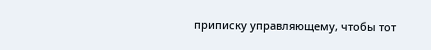приписку управляющему, чтобы тот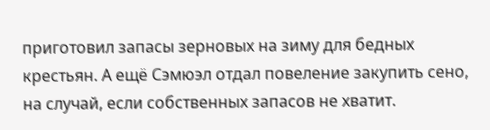приготовил запасы зерновых на зиму для бедных крестьян. А ещё Сэмюэл отдал повеление закупить сено, на случай, если собственных запасов не хватит.